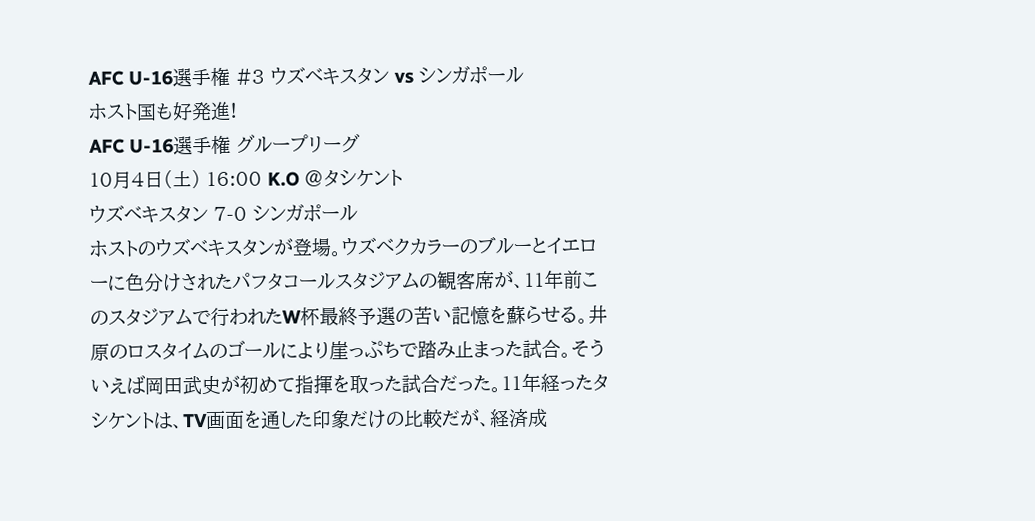AFC U-16選手権 #3 ウズベキスタン vs シンガポール
ホスト国も好発進!
AFC U-16選手権 グループリーグ
10月4日(土) 16:00 K.O @タシケント
ウズベキスタン 7-0 シンガポール
ホストのウズベキスタンが登場。ウズベクカラーのブルーとイエローに色分けされたパフタコールスタジアムの観客席が、11年前このスタジアムで行われたW杯最終予選の苦い記憶を蘇らせる。井原のロスタイムのゴールにより崖っぷちで踏み止まった試合。そういえば岡田武史が初めて指揮を取った試合だった。11年経ったタシケントは、TV画面を通した印象だけの比較だが、経済成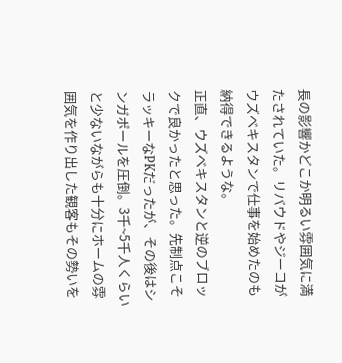長の影響かどこか明るい雰囲気に満たされていた。リバウドやジーコがウズベキスタンで仕事を始めたのも納得できるような。
正直、ウズベキスタンと逆のブロックで良かったと思った。先制点こそラッキーなPKだったが、その後はシンガポールを圧倒。3千~5千人くらいと少ないながらも十分にホームの雰囲気を作り出した観客もその勢いを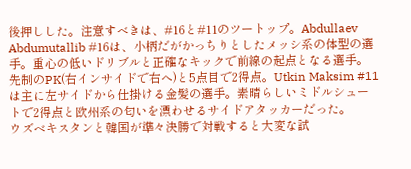後押しした。注意すべきは、#16と#11のツートップ。Abdullaev Abdumutallib #16は、小柄だがかっちりとしたメッシ系の体型の選手。重心の低いドリブルと正確なキックで前線の起点となる選手。先制のPK(右インサイドで右へ)と5点目で2得点。Utkin Maksim #11は主に左サイドから仕掛ける金髪の選手。素晴らしいミドルシュートで2得点と欧州系の匂いを漂わせるサイドアタッカーだった。
ウズベキスタンと韓国が準々決勝で対戦すると大変な試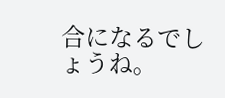合になるでしょうね。